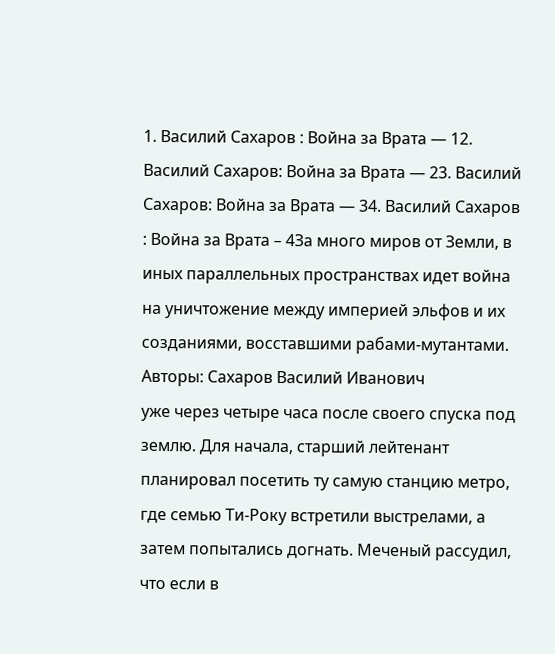1. Василий Сахаров : Война за Врата — 12. Василий Сахаров: Война за Врата — 23. Василий Сахаров: Война за Врата — 34. Василий Сахаров : Война за Врата – 4За много миров от Земли, в иных параллельных пространствах идет война на уничтожение между империей эльфов и их созданиями, восставшими рабами-мутантами.
Авторы: Сахаров Василий Иванович
уже через четыре часа после своего спуска под землю. Для начала, старший лейтенант планировал посетить ту самую станцию метро, где семью Ти-Року встретили выстрелами, а затем попытались догнать. Меченый рассудил, что если в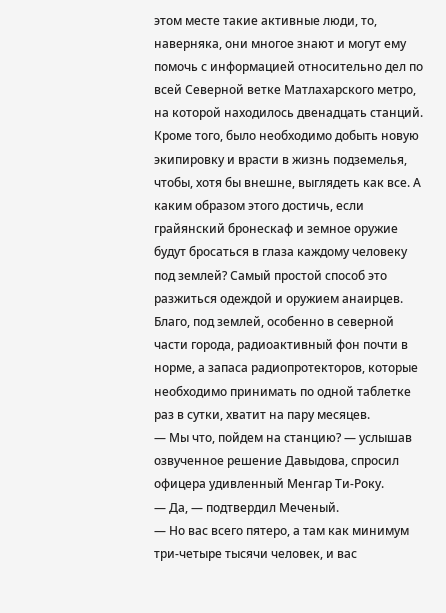этом месте такие активные люди, то, наверняка, они многое знают и могут ему помочь с информацией относительно дел по всей Северной ветке Матлахарского метро, на которой находилось двенадцать станций. Кроме того, было необходимо добыть новую экипировку и врасти в жизнь подземелья, чтобы, хотя бы внешне, выглядеть как все. А каким образом этого достичь, если грайянский бронескаф и земное оружие будут бросаться в глаза каждому человеку под землей? Самый простой способ это разжиться одеждой и оружием анаирцев. Благо, под землей, особенно в северной части города, радиоактивный фон почти в норме, а запаса радиопротекторов, которые необходимо принимать по одной таблетке раз в сутки, хватит на пару месяцев.
— Мы что, пойдем на станцию? — услышав озвученное решение Давыдова, спросил офицера удивленный Менгар Ти-Року.
— Да, — подтвердил Меченый.
— Но вас всего пятеро, а там как минимум три-четыре тысячи человек, и вас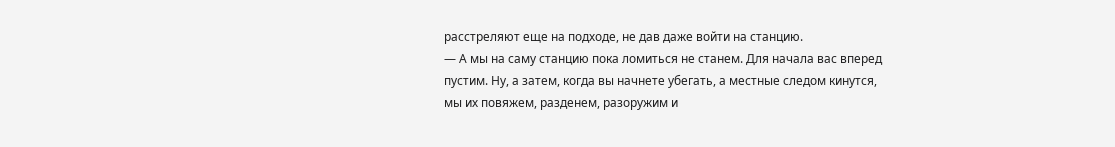расстреляют еще на подходе, не дав даже войти на станцию.
— А мы на саму станцию пока ломиться не станем. Для начала вас вперед пустим. Ну, а затем, когда вы начнете убегать, а местные следом кинутся, мы их повяжем, разденем, разоружим и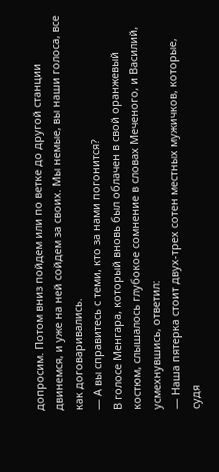допросим. Потом вниз пойдем или по ветке до другой станции двинемся, и уже на ней сойдем за своих. Мы немые, вы наши голоса, все как договаривались.
— А вы справитесь с теми, кто за нами погонится?
В голосе Менгара, который вновь был облачен в свой оранжевый костюм, слышалось глубокое сомнение в словах Меченого, и Василий, усмехнувшись, ответил:
— Наша пятерка стоит двух-трех сотен местных мужичков, которые, судя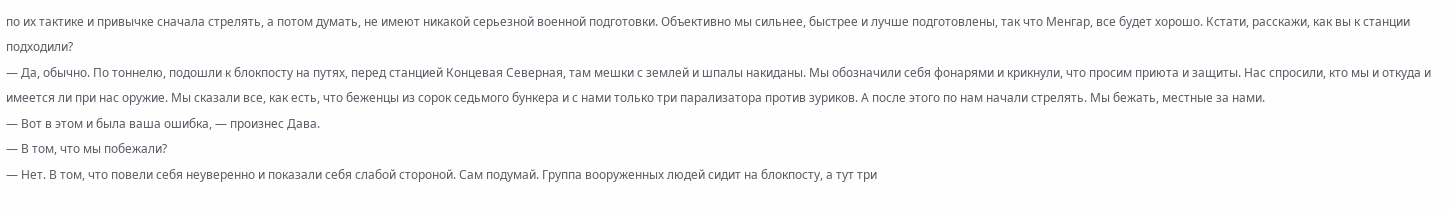по их тактике и привычке сначала стрелять, а потом думать, не имеют никакой серьезной военной подготовки. Объективно мы сильнее, быстрее и лучше подготовлены, так что Менгар, все будет хорошо. Кстати, расскажи, как вы к станции подходили?
— Да, обычно. По тоннелю, подошли к блокпосту на путях, перед станцией Концевая Северная, там мешки с землей и шпалы накиданы. Мы обозначили себя фонарями и крикнули, что просим приюта и защиты. Нас спросили, кто мы и откуда и имеется ли при нас оружие. Мы сказали все, как есть, что беженцы из сорок седьмого бункера и с нами только три парализатора против зуриков. А после этого по нам начали стрелять. Мы бежать, местные за нами.
— Вот в этом и была ваша ошибка, — произнес Дава.
— В том, что мы побежали?
— Нет. В том, что повели себя неуверенно и показали себя слабой стороной. Сам подумай. Группа вооруженных людей сидит на блокпосту, а тут три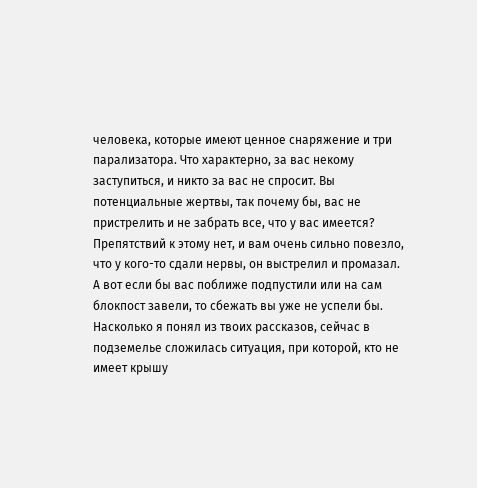человека, которые имеют ценное снаряжение и три парализатора. Что характерно, за вас некому заступиться, и никто за вас не спросит. Вы потенциальные жертвы, так почему бы, вас не пристрелить и не забрать все, что у вас имеется? Препятствий к этому нет, и вам очень сильно повезло, что у кого-то сдали нервы, он выстрелил и промазал. А вот если бы вас поближе подпустили или на сам блокпост завели, то сбежать вы уже не успели бы. Насколько я понял из твоих рассказов, сейчас в подземелье сложилась ситуация, при которой, кто не имеет крышу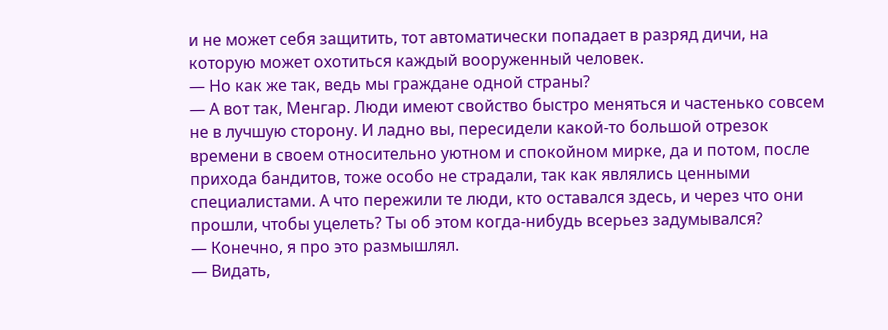и не может себя защитить, тот автоматически попадает в разряд дичи, на которую может охотиться каждый вооруженный человек.
— Но как же так, ведь мы граждане одной страны?
— А вот так, Менгар. Люди имеют свойство быстро меняться и частенько совсем не в лучшую сторону. И ладно вы, пересидели какой-то большой отрезок времени в своем относительно уютном и спокойном мирке, да и потом, после прихода бандитов, тоже особо не страдали, так как являлись ценными специалистами. А что пережили те люди, кто оставался здесь, и через что они прошли, чтобы уцелеть? Ты об этом когда-нибудь всерьез задумывался?
— Конечно, я про это размышлял.
— Видать,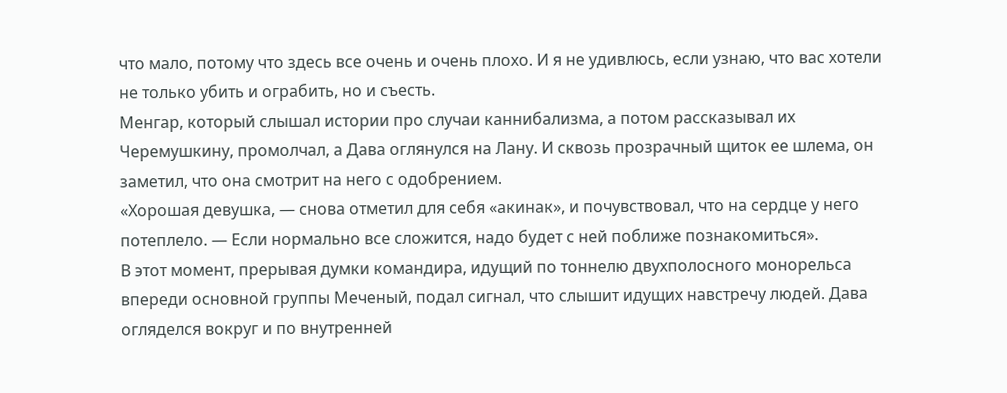что мало, потому что здесь все очень и очень плохо. И я не удивлюсь, если узнаю, что вас хотели не только убить и ограбить, но и съесть.
Менгар, который слышал истории про случаи каннибализма, а потом рассказывал их Черемушкину, промолчал, а Дава оглянулся на Лану. И сквозь прозрачный щиток ее шлема, он заметил, что она смотрит на него с одобрением.
«Хорошая девушка, — снова отметил для себя «акинак», и почувствовал, что на сердце у него потеплело. — Если нормально все сложится, надо будет с ней поближе познакомиться».
В этот момент, прерывая думки командира, идущий по тоннелю двухполосного монорельса впереди основной группы Меченый, подал сигнал, что слышит идущих навстречу людей. Дава огляделся вокруг и по внутренней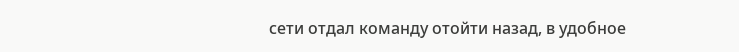сети отдал команду отойти назад, в удобное